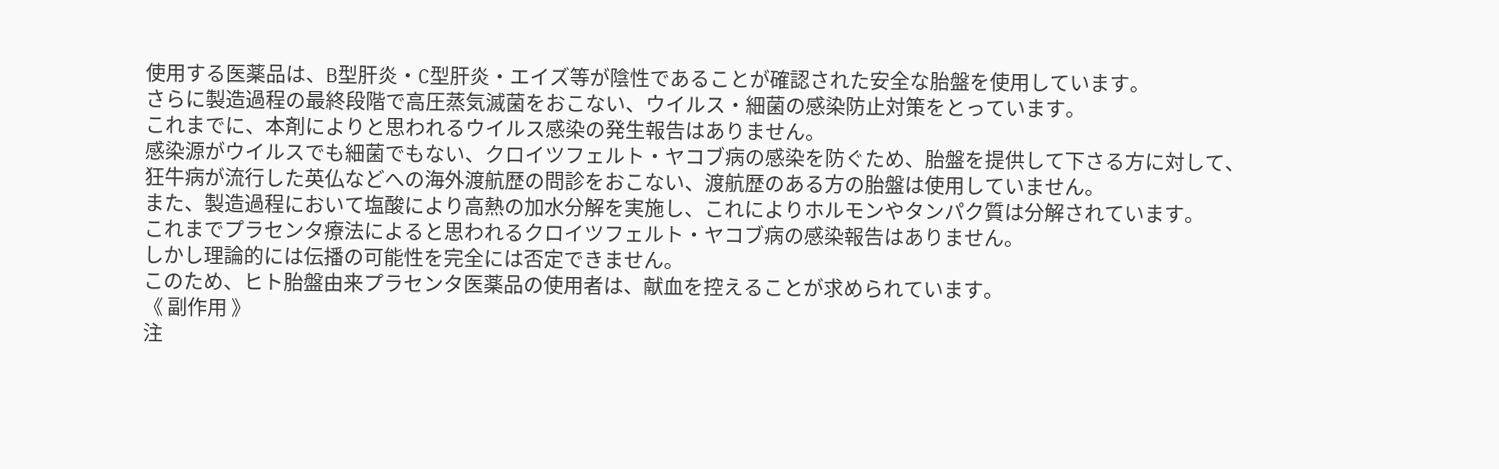使用する医薬品は、B型肝炎・C型肝炎・エイズ等が陰性であることが確認された安全な胎盤を使用しています。
さらに製造過程の最終段階で高圧蒸気滅菌をおこない、ウイルス・細菌の感染防止対策をとっています。
これまでに、本剤によりと思われるウイルス感染の発生報告はありません。
感染源がウイルスでも細菌でもない、クロイツフェルト・ヤコブ病の感染を防ぐため、胎盤を提供して下さる方に対して、狂牛病が流行した英仏などへの海外渡航歴の問診をおこない、渡航歴のある方の胎盤は使用していません。
また、製造過程において塩酸により高熱の加水分解を実施し、これによりホルモンやタンパク質は分解されています。
これまでプラセンタ療法によると思われるクロイツフェルト・ヤコブ病の感染報告はありません。
しかし理論的には伝播の可能性を完全には否定できません。
このため、ヒト胎盤由来プラセンタ医薬品の使用者は、献血を控えることが求められています。
《 副作用 》
注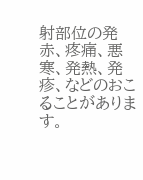射部位の発赤、疼痛、悪寒、発熱、発疹、などのおこることがあります。